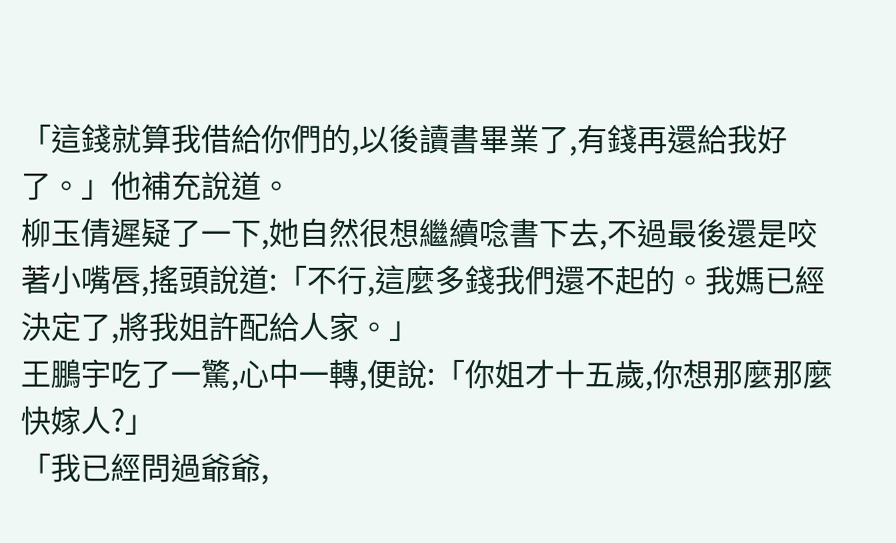「這錢就算我借給你們的,以後讀書畢業了,有錢再還給我好了。」他補充說道。
柳玉倩遲疑了一下,她自然很想繼續唸書下去,不過最後還是咬著小嘴唇,搖頭說道:「不行,這麼多錢我們還不起的。我媽已經決定了,將我姐許配給人家。」
王鵬宇吃了一驚,心中一轉,便說:「你姐才十五歲,你想那麼那麼快嫁人?」
「我已經問過爺爺,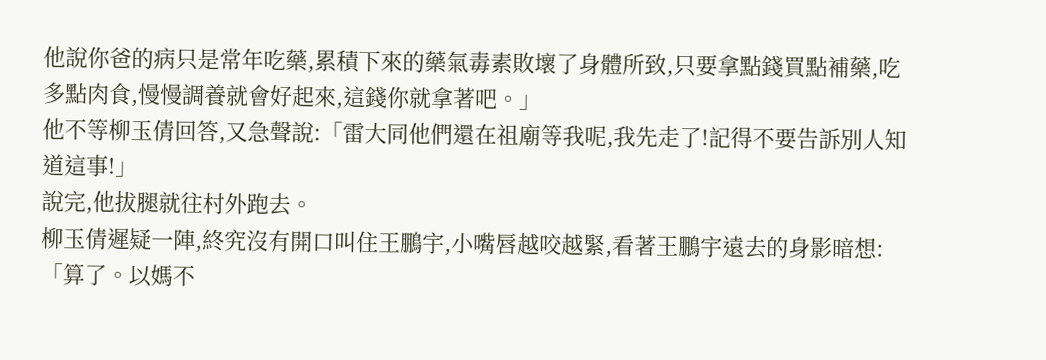他說你爸的病只是常年吃藥,累積下來的藥氣毒素敗壞了身體所致,只要拿點錢買點補藥,吃多點肉食,慢慢調養就會好起來,這錢你就拿著吧。」
他不等柳玉倩回答,又急聲說:「雷大同他們還在祖廟等我呢,我先走了!記得不要告訴別人知道這事!」
說完,他拔腿就往村外跑去。
柳玉倩遲疑一陣,終究沒有開口叫住王鵬宇,小嘴唇越咬越緊,看著王鵬宇遠去的身影暗想:「算了。以媽不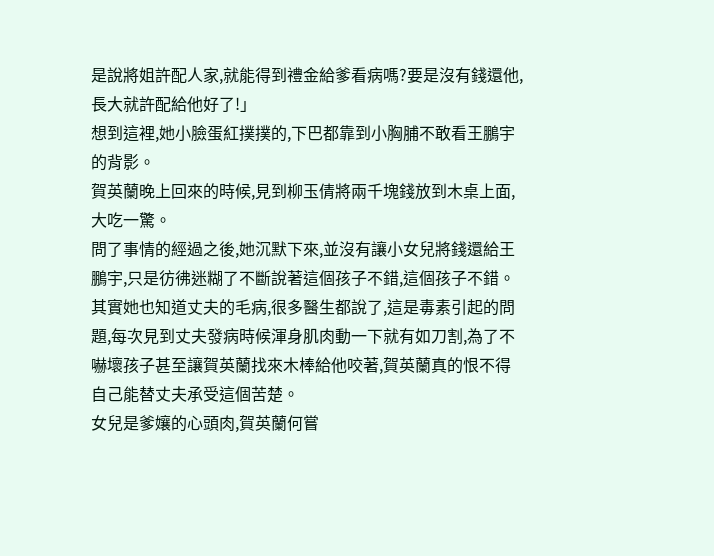是說將姐許配人家,就能得到禮金給爹看病嗎?要是沒有錢還他,長大就許配給他好了!」
想到這裡,她小臉蛋紅撲撲的,下巴都靠到小胸脯不敢看王鵬宇的背影。
賀英蘭晚上回來的時候,見到柳玉倩將兩千塊錢放到木桌上面,大吃一驚。
問了事情的經過之後,她沉默下來,並沒有讓小女兒將錢還給王鵬宇,只是彷彿迷糊了不斷說著這個孩子不錯,這個孩子不錯。
其實她也知道丈夫的毛病,很多醫生都說了,這是毒素引起的問題,每次見到丈夫發病時候渾身肌肉動一下就有如刀割,為了不嚇壞孩子甚至讓賀英蘭找來木棒給他咬著,賀英蘭真的恨不得自己能替丈夫承受這個苦楚。
女兒是爹孃的心頭肉,賀英蘭何嘗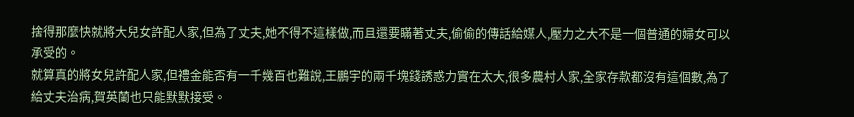捨得那麼快就將大兒女許配人家,但為了丈夫,她不得不這樣做,而且還要瞞著丈夫,偷偷的傳話給媒人,壓力之大不是一個普通的婦女可以承受的。
就算真的將女兒許配人家,但禮金能否有一千幾百也難說,王鵬宇的兩千塊錢誘惑力實在太大,很多農村人家,全家存款都沒有這個數,為了給丈夫治病,賀英蘭也只能默默接受。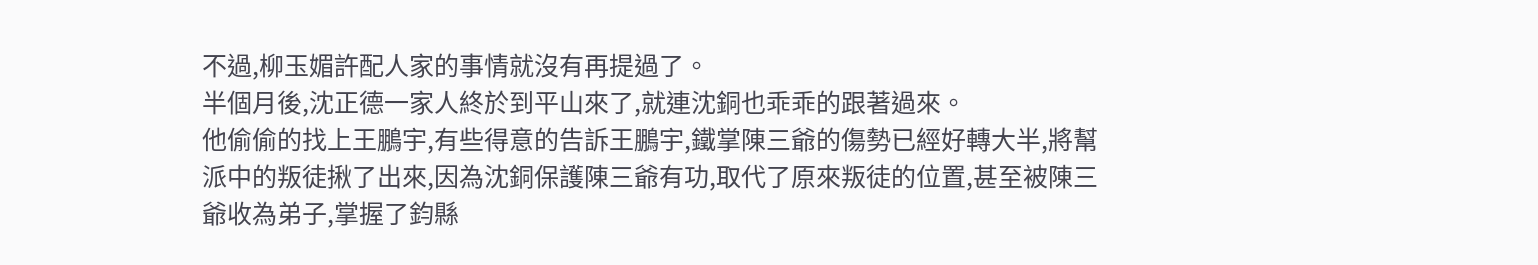不過,柳玉媚許配人家的事情就沒有再提過了。
半個月後,沈正德一家人終於到平山來了,就連沈銅也乖乖的跟著過來。
他偷偷的找上王鵬宇,有些得意的告訴王鵬宇,鐵掌陳三爺的傷勢已經好轉大半,將幫派中的叛徒揪了出來,因為沈銅保護陳三爺有功,取代了原來叛徒的位置,甚至被陳三爺收為弟子,掌握了鈞縣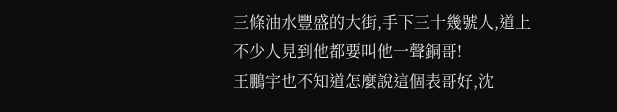三條油水豐盛的大街,手下三十幾號人,道上不少人見到他都要叫他一聲銅哥!
王鵬宇也不知道怎麼說這個表哥好,沈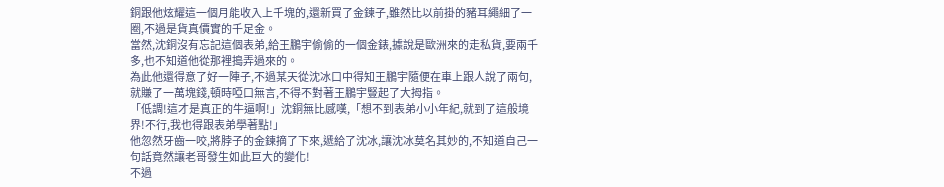銅跟他炫耀這一個月能收入上千塊的,還新買了金鍊子,雖然比以前掛的豬耳繩細了一圈,不過是貨真價實的千足金。
當然,沈銅沒有忘記這個表弟,給王鵬宇偷偷的一個金錶,據說是歐洲來的走私貨,要兩千多,也不知道他從那裡搗弄過來的。
為此他還得意了好一陣子,不過某天從沈冰口中得知王鵬宇隨便在車上跟人說了兩句,就賺了一萬塊錢,頓時啞口無言,不得不對著王鵬宇豎起了大拇指。
「低調!這才是真正的牛逼啊!」沈銅無比感嘆,「想不到表弟小小年紀,就到了這般境界!不行,我也得跟表弟學著點!」
他忽然牙齒一咬,將脖子的金鍊摘了下來,遞給了沈冰,讓沈冰莫名其妙的,不知道自己一句話竟然讓老哥發生如此巨大的變化!
不過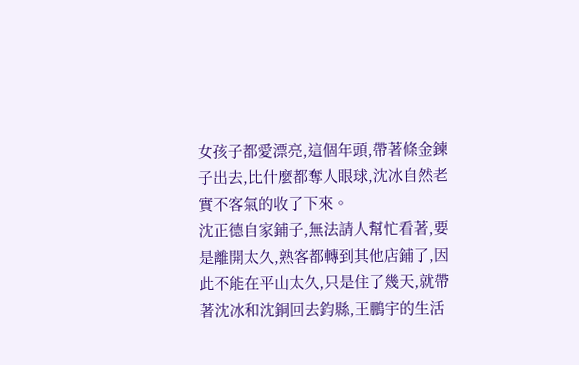女孩子都愛漂亮,這個年頭,帶著條金鍊子出去,比什麼都奪人眼球,沈冰自然老實不客氣的收了下來。
沈正德自家鋪子,無法請人幫忙看著,要是離開太久,熟客都轉到其他店鋪了,因此不能在平山太久,只是住了幾天,就帶著沈冰和沈銅回去鈞縣,王鵬宇的生活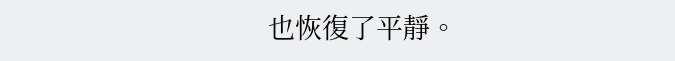也恢復了平靜。